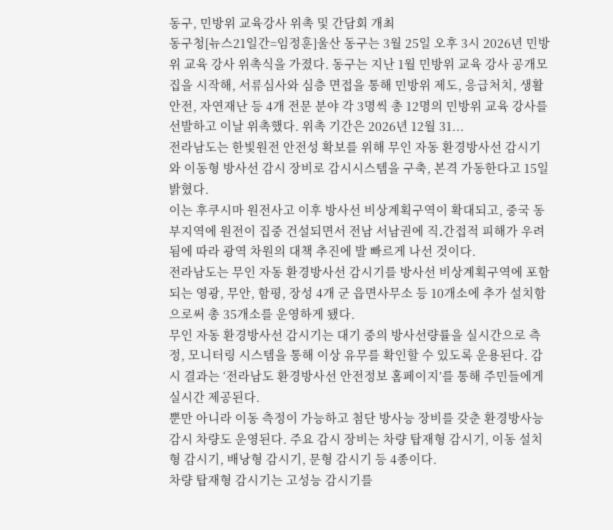동구, 민방위 교육강사 위촉 및 간담회 개최
동구청[뉴스21일간=임정훈]울산 동구는 3월 25일 오후 3시 2026년 민방위 교육 강사 위촉식을 가졌다. 동구는 지난 1월 민방위 교육 강사 공개모집을 시작해, 서류심사와 심층 면접을 통해 민방위 제도, 응급처치, 생활안전, 자연재난 등 4개 전문 분야 각 3명씩 총 12명의 민방위 교육 강사를 선발하고 이날 위촉했다. 위촉 기간은 2026년 12월 31...
전라남도는 한빛원전 안전성 확보를 위해 무인 자동 환경방사선 감시기와 이동형 방사선 감시 장비로 감시시스템을 구축, 본격 가동한다고 15일 밝혔다.
이는 후쿠시마 원전사고 이후 방사선 비상계획구역이 확대되고, 중국 동부지역에 원전이 집중 건설되면서 전남 서남권에 직․간접적 피해가 우려됨에 따라 광역 차원의 대책 추진에 발 빠르게 나선 것이다.
전라남도는 무인 자동 환경방사선 감시기를 방사선 비상계획구역에 포함되는 영광, 무안, 함평, 장성 4개 군 읍면사무소 등 10개소에 추가 설치함으로써 총 35개소를 운영하게 됐다.
무인 자동 환경방사선 감시기는 대기 중의 방사선량률을 실시간으로 측정, 모니터링 시스템을 통해 이상 유무를 확인할 수 있도록 운용된다. 감시 결과는 ‘전라남도 환경방사선 안전정보 홈페이지’를 통해 주민들에게 실시간 제공된다.
뿐만 아니라 이동 측정이 가능하고 첨단 방사능 장비를 갖춘 환경방사능 감시 차량도 운영된다. 주요 감시 장비는 차량 탑재형 감시기, 이동 설치형 감시기, 배낭형 감시기, 문형 감시기 등 4종이다.
차량 탑재형 감시기는 고성능 감시기를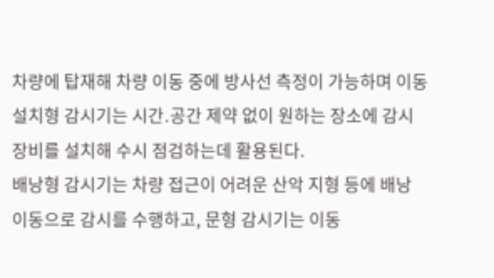차량에 탑재해 차량 이동 중에 방사선 측정이 가능하며 이동 설치형 감시기는 시간․공간 제약 없이 원하는 장소에 감시 장비를 설치해 수시 점검하는데 활용된다.
배낭형 감시기는 차량 접근이 어려운 산악 지형 등에 배낭 이동으로 감시를 수행하고, 문형 감시기는 이동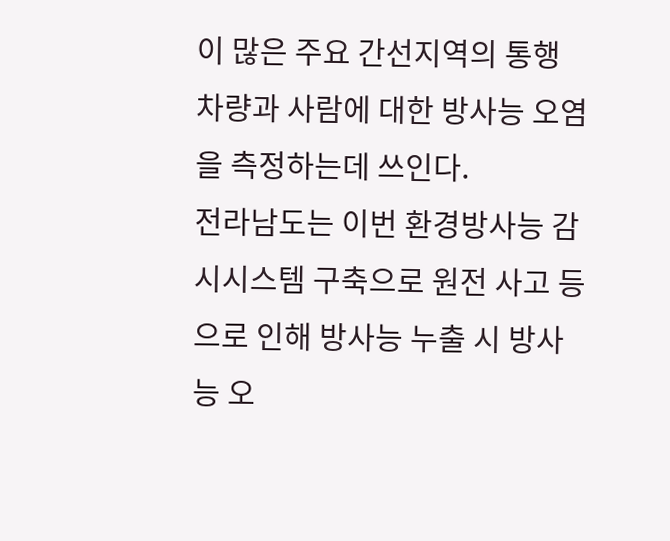이 많은 주요 간선지역의 통행 차량과 사람에 대한 방사능 오염을 측정하는데 쓰인다.
전라남도는 이번 환경방사능 감시시스템 구축으로 원전 사고 등으로 인해 방사능 누출 시 방사능 오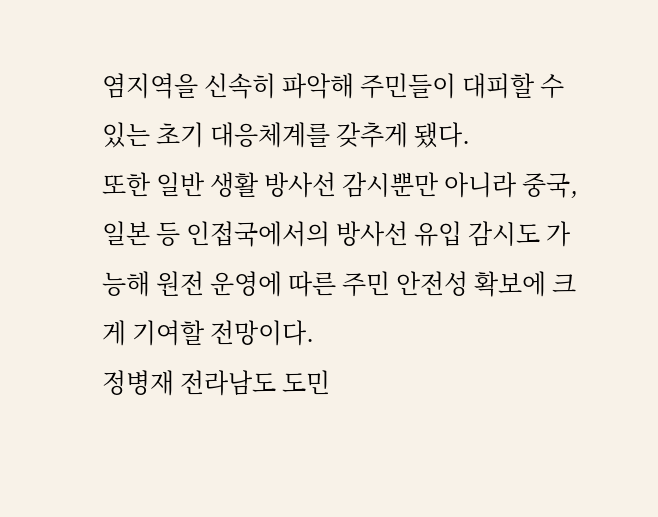염지역을 신속히 파악해 주민들이 대피할 수 있는 초기 대응체계를 갖추게 됐다.
또한 일반 생활 방사선 감시뿐만 아니라 중국, 일본 등 인접국에서의 방사선 유입 감시도 가능해 원전 운영에 따른 주민 안전성 확보에 크게 기여할 전망이다.
정병재 전라남도 도민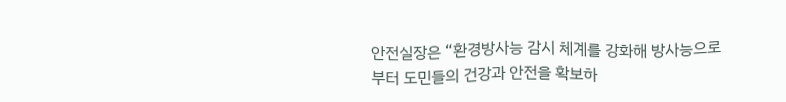안전실장은 “환경방사능 감시 체계를 강화해 방사능으로부터 도민들의 건강과 안전을 확보하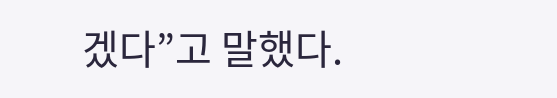겠다”고 말했다.